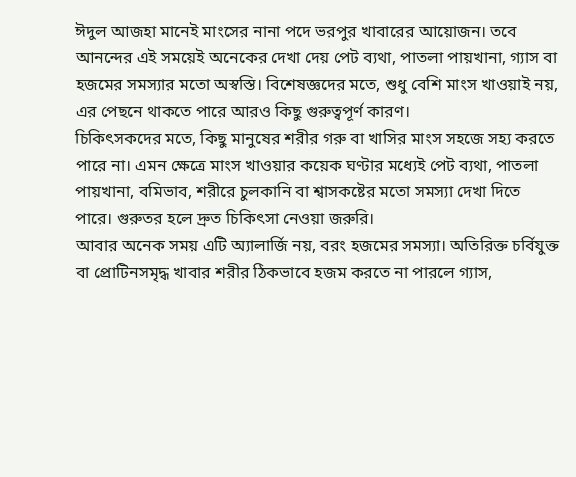ঈদুল আজহা মানেই মাংসের নানা পদে ভরপুর খাবারের আয়োজন। তবে আনন্দের এই সময়েই অনেকের দেখা দেয় পেট ব্যথা, পাতলা পায়খানা, গ্যাস বা হজমের সমস্যার মতো অস্বস্তি। বিশেষজ্ঞদের মতে, শুধু বেশি মাংস খাওয়াই নয়, এর পেছনে থাকতে পারে আরও কিছু গুরুত্বপূর্ণ কারণ।
চিকিৎসকদের মতে, কিছু মানুষের শরীর গরু বা খাসির মাংস সহজে সহ্য করতে পারে না। এমন ক্ষেত্রে মাংস খাওয়ার কয়েক ঘণ্টার মধ্যেই পেট ব্যথা, পাতলা পায়খানা, বমিভাব, শরীরে চুলকানি বা শ্বাসকষ্টের মতো সমস্যা দেখা দিতে পারে। গুরুতর হলে দ্রুত চিকিৎসা নেওয়া জরুরি।
আবার অনেক সময় এটি অ্যালার্জি নয়, বরং হজমের সমস্যা। অতিরিক্ত চর্বিযুক্ত বা প্রোটিনসমৃদ্ধ খাবার শরীর ঠিকভাবে হজম করতে না পারলে গ্যাস,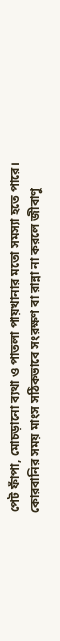পেট ফাঁপা, মোচড়ানো ব্যথা ও পাতলা পায়খানার মতো সমস্যা হতে পারে।
কোরবানির সময় মাংস সঠিকভাবে সংরক্ষণ বা রান্না না করলে জীবাণু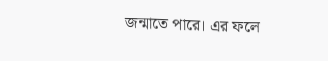জন্মাতে পারে। এর ফলে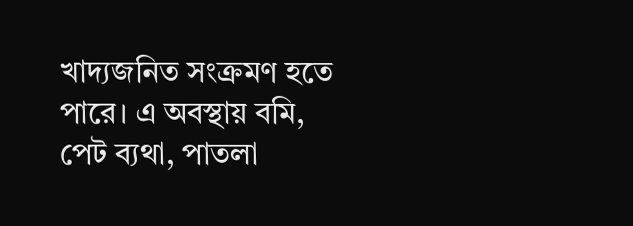খাদ্যজনিত সংক্রমণ হতে পারে। এ অবস্থায় বমি, পেট ব্যথা, পাতলা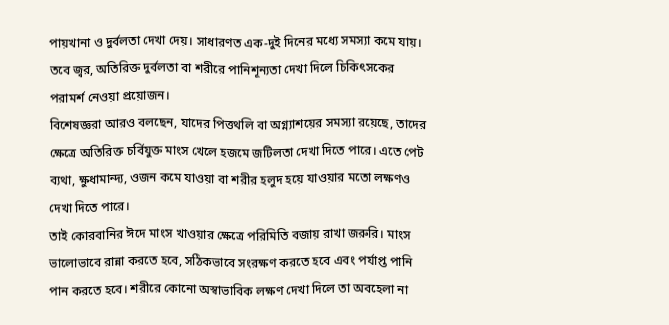পায়খানা ও দুর্বলতা দেখা দেয়। সাধারণত এক-দুই দিনের মধ্যে সমস্যা কমে যায়। তবে জ্বর, অতিরিক্ত দুর্বলতা বা শরীরে পানিশূন্যতা দেখা দিলে চিকিৎসকের পরামর্শ নেওয়া প্রয়োজন।
বিশেষজ্ঞরা আরও বলছেন, যাদের পিত্তথলি বা অগ্ন্যাশয়ের সমস্যা রয়েছে, তাদের ক্ষেত্রে অতিরিক্ত চর্বিযুক্ত মাংস খেলে হজমে জটিলতা দেখা দিতে পারে। এতে পেট ব্যথা, ক্ষুধামান্দ্য, ওজন কমে যাওয়া বা শরীর হলুদ হয়ে যাওয়ার মতো লক্ষণও দেখা দিতে পারে।
তাই কোরবানির ঈদে মাংস খাওয়ার ক্ষেত্রে পরিমিতি বজায় রাখা জরুরি। মাংস ভালোভাবে রান্না করতে হবে, সঠিকভাবে সংরক্ষণ করতে হবে এবং পর্যাপ্ত পানি পান করতে হবে। শরীরে কোনো অস্বাভাবিক লক্ষণ দেখা দিলে তা অবহেলা না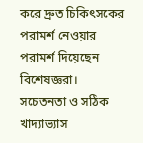করে দ্রুত চিকিৎসকের পরামর্শ নেওয়ার পরামর্শ দিয়েছেন বিশেষজ্ঞরা।
সচেতনতা ও সঠিক খাদ্যাভ্যাস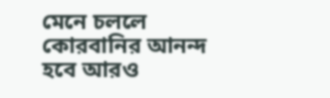মেনে চললে কোরবানির আনন্দ হবে আরও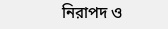নিরাপদ ও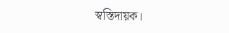স্বস্তিদায়ক।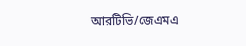আরটিভি/জেএমএ